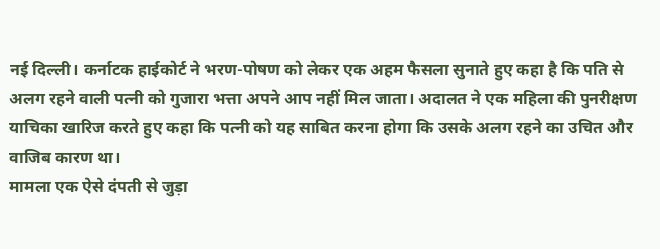नई दिल्ली। कर्नाटक हाईकोर्ट ने भरण-पोषण को लेकर एक अहम फैसला सुनाते हुए कहा है कि पति से अलग रहने वाली पत्नी को गुजारा भत्ता अपने आप नहीं मिल जाता। अदालत ने एक महिला की पुनरीक्षण याचिका खारिज करते हुए कहा कि पत्नी को यह साबित करना होगा कि उसके अलग रहने का उचित और वाजिब कारण था।
मामला एक ऐसे दंपती से जुड़ा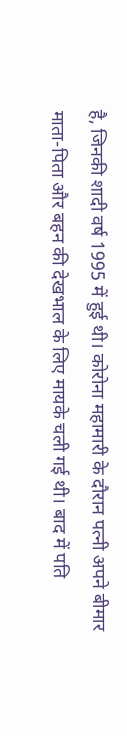है, जिनकी शादी वर्ष 1995 में हुई थी। कोरोना महामारी के दौरान पत्नी अपने बीमार माता-पिता और बहन की देखभाल के लिए मायके चली गई थी। बाद में पति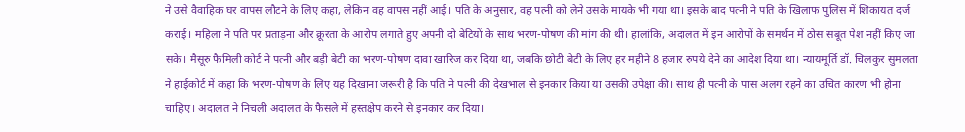ने उसे वैवाहिक घर वापस लौटने के लिए कहा, लेकिन वह वापस नहीं आई। पति के अनुसार, वह पत्नी को लेने उसके मायके भी गया था। इसके बाद पत्नी ने पति के खिलाफ पुलिस में शिकायत दर्ज कराई। महिला ने पति पर प्रताड़ना और क्रूरता के आरोप लगाते हुए अपनी दो बेटियों के साथ भरण-पोषण की मांग की थी। हालांकि, अदालत में इन आरोपों के समर्थन में ठोस सबूत पेश नहीं किए जा सके। मैसूरु फैमिली कोर्ट ने पत्नी और बड़ी बेटी का भरण-पोषण दावा खारिज कर दिया था, जबकि छोटी बेटी के लिए हर महीने 8 हजार रुपये देने का आदेश दिया था। न्यायमूर्ति डॉ. चिलकुर सुमलता ने हाईकोर्ट में कहा कि भरण-पोषण के लिए यह दिखाना जरूरी है कि पति ने पत्नी की देखभाल से इनकार किया या उसकी उपेक्षा की। साथ ही पत्नी के पास अलग रहने का उचित कारण भी होना चाहिए। अदालत ने निचली अदालत के फैसले में हस्तक्षेप करने से इनकार कर दिया।